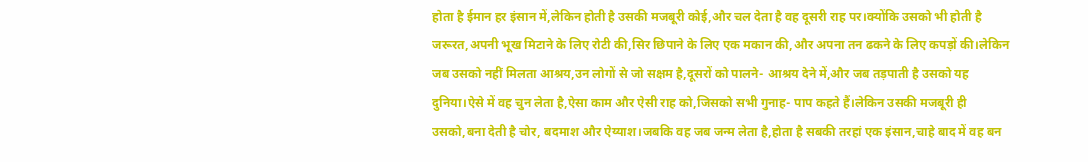होता है ईमान हर इंसान में,लेकिन होती है उसकी मजबूरी कोई,और चल देता है वह दूसरी राह पर।क्योंकि उसको भी होती है जरूरत,अपनी भूख मिटाने के लिए रोटी की,सिर छिपाने के लिए एक मकान की,और अपना तन ढकने के लिए कपड़ों की।लेकिन जब उसको नहीं मिलता आश्रय,उन लोगों से जो सक्षम है,दूसरों को पालने- आश्रय देने में,और जब तड़पाती है उसको यह दुनिया।ऐसे में वह चुन लेता है,ऐसा काम और ऐसी राह को,जिसको सभी गुनाह- पाप कहते हैं।लेकिन उसकी मजबूरी ही उसको,बना देती है चोर, बदमाश और ऐय्याश।जबकि वह जब जन्म लेता है,होता है सबकी तरहां एक इंसान,चाहे बाद में वह बन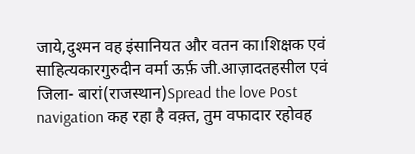जाये,दुश्मन वह इंसानियत और वतन का।शिक्षक एवं साहित्यकारगुरुदीन वर्मा ऊर्फ़ जी.आज़ादतहसील एवं जिला- बारां(राजस्थान)Spread the love Post navigation कह रहा है वक़्त, तुम वफादार रहोवह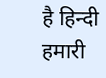है हिन्दी हमारी